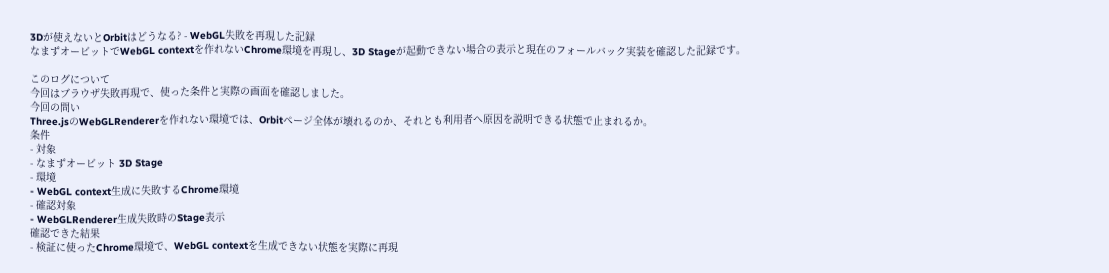3Dが使えないとOrbitはどうなる? - WebGL失敗を再現した記録
なまずオービットでWebGL contextを作れないChrome環境を再現し、3D Stageが起動できない場合の表示と現在のフォールバック実装を確認した記録です。

このログについて
今回はブラウザ失敗再現で、使った条件と実際の画面を確認しました。
今回の問い
Three.jsのWebGLRendererを作れない環境では、Orbitページ全体が壊れるのか、それとも利用者へ原因を説明できる状態で止まれるか。
条件
- 対象
- なまずオービット 3D Stage
- 環境
- WebGL context生成に失敗するChrome環境
- 確認対象
- WebGLRenderer生成失敗時のStage表示
確認できた結果
- 検証に使ったChrome環境で、WebGL contextを生成できない状態を実際に再現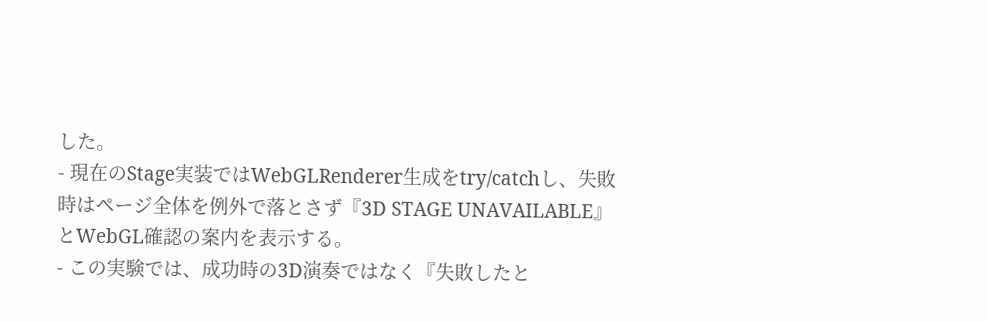した。
- 現在のStage実装ではWebGLRenderer生成をtry/catchし、失敗時はページ全体を例外で落とさず『3D STAGE UNAVAILABLE』とWebGL確認の案内を表示する。
- この実験では、成功時の3D演奏ではなく『失敗したと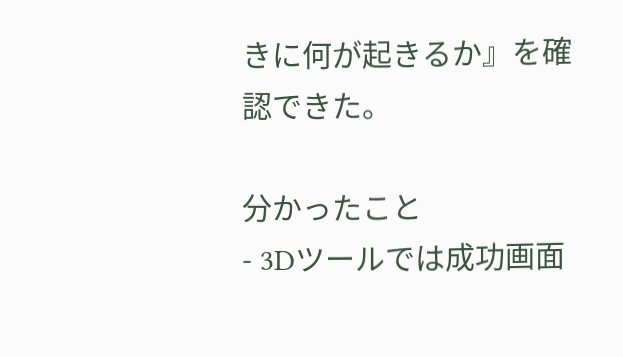きに何が起きるか』を確認できた。

分かったこと
- 3Dツールでは成功画面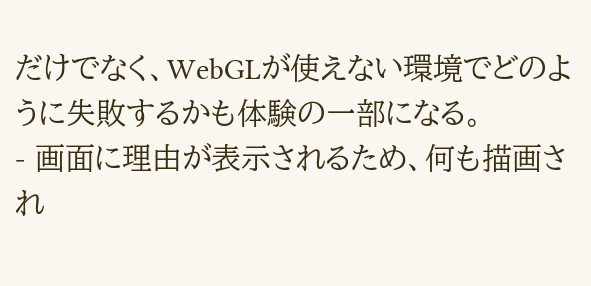だけでなく、WebGLが使えない環境でどのように失敗するかも体験の一部になる。
- 画面に理由が表示されるため、何も描画され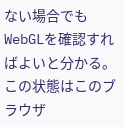ない場合でもWebGLを確認すればよいと分かる。
この状態はこのブラウザ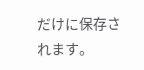だけに保存されます。